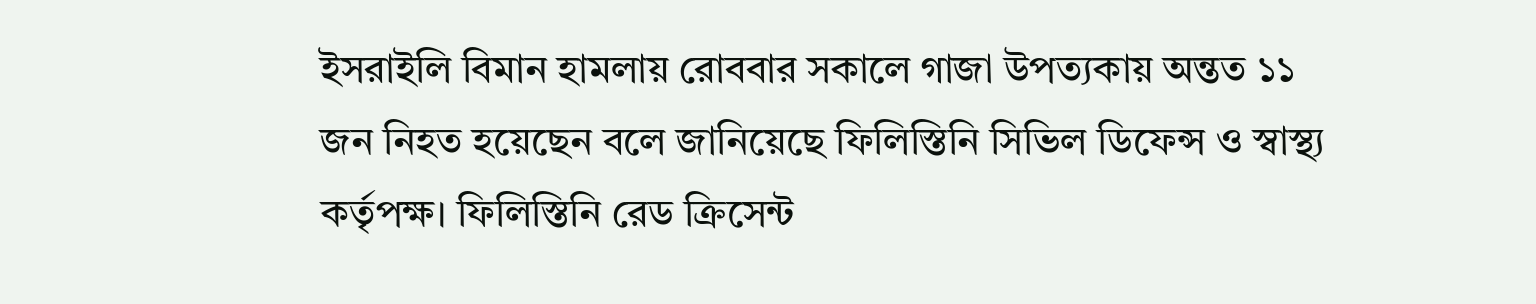ইসরাইলি বিমান হামলায় রোববার সকালে গাজা উপত্যকায় অন্তত ১১ জন নিহত হয়েছেন বলে জানিয়েছে ফিলিস্তিনি সিভিল ডিফেন্স ও স্বাস্থ্য কর্তৃপক্ষ। ফিলিস্তিনি রেড ক্রিসেন্ট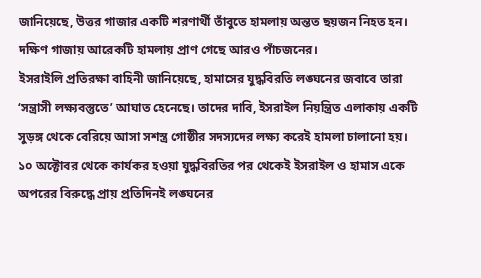জানিয়েছে, উত্তর গাজার একটি শরণার্থী তাঁবুতে হামলায় অন্তত ছয়জন নিহত হন। দক্ষিণ গাজায় আরেকটি হামলায় প্রাণ গেছে আরও পাঁচজনের।
ইসরাইলি প্রতিরক্ষা বাহিনী জানিয়েছে, হামাসের যুদ্ধবিরতি লঙ্ঘনের জবাবে তারা ‘সন্ত্রাসী লক্ষ্যবস্তুতে’ আঘাত হেনেছে। তাদের দাবি, ইসরাইল নিয়ন্ত্রিত এলাকায় একটি সুড়ঙ্গ থেকে বেরিয়ে আসা সশস্ত্র গোষ্ঠীর সদস্যদের লক্ষ্য করেই হামলা চালানো হয়।
১০ অক্টোবর থেকে কার্যকর হওয়া যুদ্ধবিরতির পর থেকেই ইসরাইল ও হামাস একে অপরের বিরুদ্ধে প্রায় প্রতিদিনই লঙ্ঘনের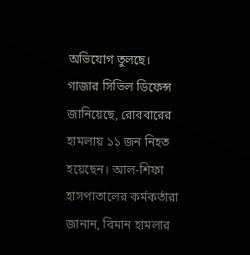অভিযোগ তুলছে। গাজার সিভিল ডিফেন্স জানিয়েছে, রোববারের হামলায় ১১ জন নিহত হয়েছেন। আল-শিফা হাসপাতালের কর্মকর্তারা জানান, বিমান হামলার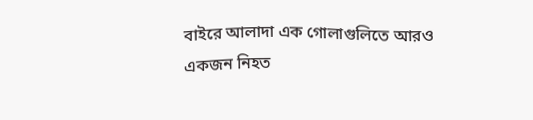বাইরে আলাদা এক গোলাগুলিতে আরও একজন নিহত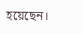হয়েছেন।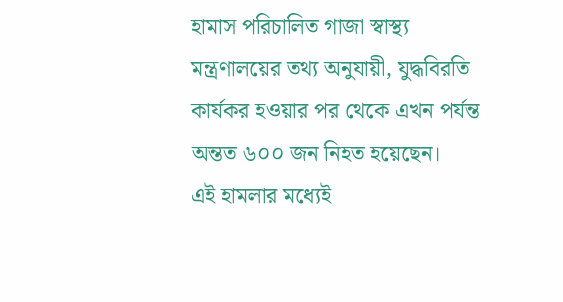হামাস পরিচালিত গাজা স্বাস্থ্য মন্ত্রণালয়ের তথ্য অনুযায়ী, যুদ্ধবিরতি কার্যকর হওয়ার পর থেকে এখন পর্যন্ত অন্তত ৬০০ জন নিহত হয়েছেন।
এই হামলার মধ্যেই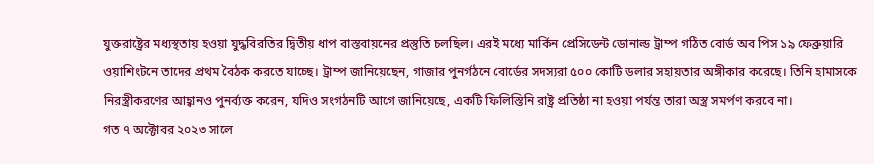যুক্তরাষ্ট্রের মধ্যস্থতায় হওয়া যুদ্ধবিরতির দ্বিতীয় ধাপ বাস্তবায়নের প্রস্তুতি চলছিল। এরই মধ্যে মার্কিন প্রেসিডেন্ট ডোনাল্ড ট্রাম্প গঠিত বোর্ড অব পিস ১৯ ফেব্রুয়ারি ওয়াশিংটনে তাদের প্রথম বৈঠক করতে যাচ্ছে। ট্রাম্প জানিয়েছেন, গাজার পুনর্গঠনে বোর্ডের সদস্যরা ৫০০ কোটি ডলার সহায়তার অঙ্গীকার করেছে। তিনি হামাসকে নিরস্ত্রীকরণের আহ্বানও পুনর্ব্যক্ত করেন, যদিও সংগঠনটি আগে জানিয়েছে, একটি ফিলিস্তিনি রাষ্ট্র প্রতিষ্ঠা না হওয়া পর্যন্ত তারা অস্ত্র সমর্পণ করবে না।
গত ৭ অক্টোবর ২০২৩ সালে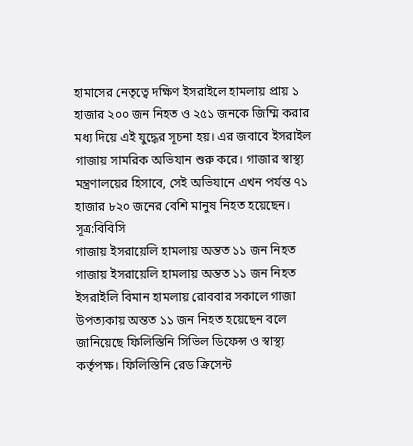হামাসের নেতৃত্বে দক্ষিণ ইসরাইলে হামলায় প্রায় ১ হাজার ২০০ জন নিহত ও ২৫১ জনকে জিম্মি করার মধ্য দিয়ে এই যুদ্ধের সূচনা হয়। এর জবাবে ইসরাইল গাজায় সামরিক অভিযান শুরু করে। গাজার স্বাস্থ্য মন্ত্রণালয়ের হিসাবে, সেই অভিযানে এখন পর্যন্ত ৭১ হাজার ৮২০ জনের বেশি মানুষ নিহত হয়েছেন।
সূত্র:বিবিসি
গাজায় ইসরায়েলি হামলায় অন্তত ১১ জন নিহত
গাজায় ইসরায়েলি হামলায় অন্তত ১১ জন নিহত
ইসরাইলি বিমান হামলায় রোববার সকালে গাজা উপত্যকায় অন্তত ১১ জন নিহত হয়েছেন বলে জানিয়েছে ফিলিস্তিনি সিভিল ডিফেন্স ও স্বাস্থ্য কর্তৃপক্ষ। ফিলিস্তিনি রেড ক্রিসেন্ট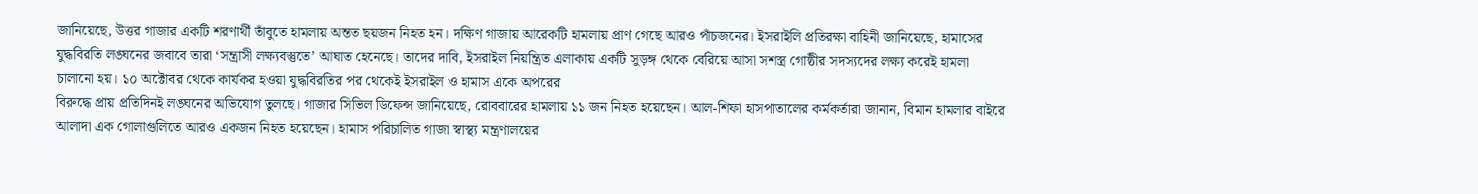জানিয়েছে, উত্তর গাজার একটি শরণার্থী তাঁবুতে হামলায় অন্তত ছয়জন নিহত হন। দক্ষিণ গাজায় আরেকটি হামলায় প্রাণ গেছে আরও পাঁচজনের। ইসরাইলি প্রতিরক্ষা বাহিনী জানিয়েছে, হামাসের যুদ্ধবিরতি লঙ্ঘনের জবাবে তারা ‘সন্ত্রাসী লক্ষ্যবস্তুতে’ আঘাত হেনেছে। তাদের দাবি, ইসরাইল নিয়ন্ত্রিত এলাকায় একটি সুড়ঙ্গ থেকে বেরিয়ে আসা সশস্ত্র গোষ্ঠীর সদস্যদের লক্ষ্য করেই হামলা চালানো হয়। ১০ অক্টোবর থেকে কার্যকর হওয়া যুদ্ধবিরতির পর থেকেই ইসরাইল ও হামাস একে অপরের
বিরুদ্ধে প্রায় প্রতিদিনই লঙ্ঘনের অভিযোগ তুলছে। গাজার সিভিল ডিফেন্স জানিয়েছে, রোববারের হামলায় ১১ জন নিহত হয়েছেন। আল-শিফা হাসপাতালের কর্মকর্তারা জানান, বিমান হামলার বাইরে আলাদা এক গোলাগুলিতে আরও একজন নিহত হয়েছেন। হামাস পরিচালিত গাজা স্বাস্থ্য মন্ত্রণালয়ের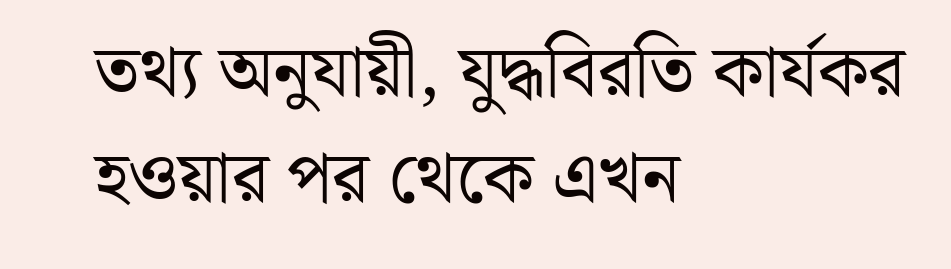তথ্য অনুযায়ী, যুদ্ধবিরতি কার্যকর হওয়ার পর থেকে এখন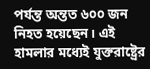পর্যন্ত অন্তত ৬০০ জন নিহত হয়েছেন। এই হামলার মধ্যেই যুক্তরাষ্ট্রের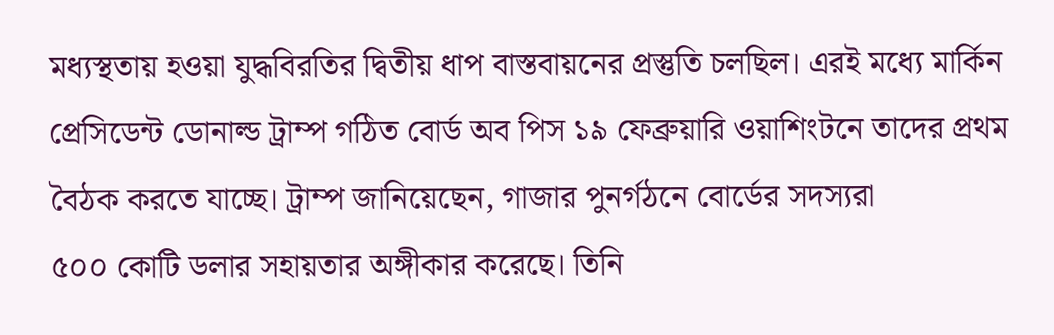মধ্যস্থতায় হওয়া যুদ্ধবিরতির দ্বিতীয় ধাপ বাস্তবায়নের প্রস্তুতি চলছিল। এরই মধ্যে মার্কিন প্রেসিডেন্ট ডোনাল্ড ট্রাম্প গঠিত বোর্ড অব পিস ১৯ ফেব্রুয়ারি ওয়াশিংটনে তাদের প্রথম বৈঠক করতে যাচ্ছে। ট্রাম্প জানিয়েছেন, গাজার পুনর্গঠনে বোর্ডের সদস্যরা
৫০০ কোটি ডলার সহায়তার অঙ্গীকার করেছে। তিনি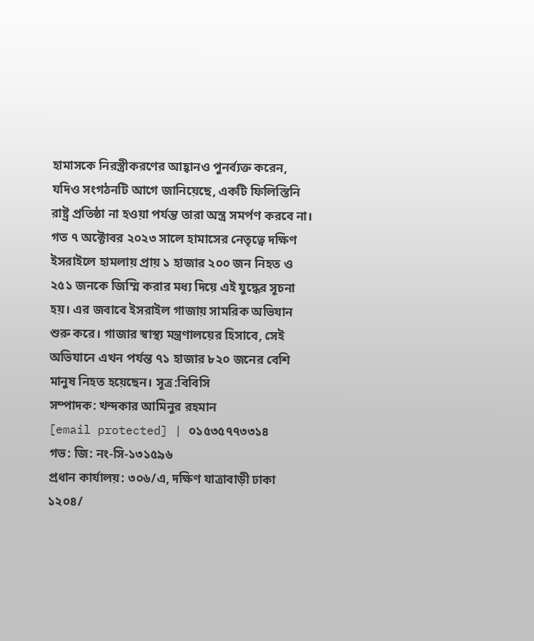হামাসকে নিরস্ত্রীকরণের আহ্বানও পুনর্ব্যক্ত করেন, যদিও সংগঠনটি আগে জানিয়েছে, একটি ফিলিস্তিনি রাষ্ট্র প্রতিষ্ঠা না হওয়া পর্যন্ত তারা অস্ত্র সমর্পণ করবে না। গত ৭ অক্টোবর ২০২৩ সালে হামাসের নেতৃত্বে দক্ষিণ ইসরাইলে হামলায় প্রায় ১ হাজার ২০০ জন নিহত ও ২৫১ জনকে জিম্মি করার মধ্য দিয়ে এই যুদ্ধের সূচনা হয়। এর জবাবে ইসরাইল গাজায় সামরিক অভিযান শুরু করে। গাজার স্বাস্থ্য মন্ত্রণালয়ের হিসাবে, সেই অভিযানে এখন পর্যন্ত ৭১ হাজার ৮২০ জনের বেশি মানুষ নিহত হয়েছেন। সূত্র:বিবিসি
সম্পাদক: খন্দকার আমিনুর রহমান
[email protected] | ০১৫৩৫৭৭৩৩১৪
গভ: জি: নং-সি-১৩১৫৯৬
প্রধান কার্যালয়: ৩০৬/এ, দক্ষিণ যাত্রাবাড়ী ঢাকা ১২০৪/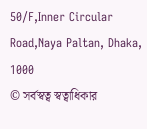50/F,Inner Circular Road,Naya Paltan, Dhaka, 1000
© সর্বস্বত্ব স্বত্বাধিকার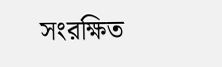সংরক্ষিত